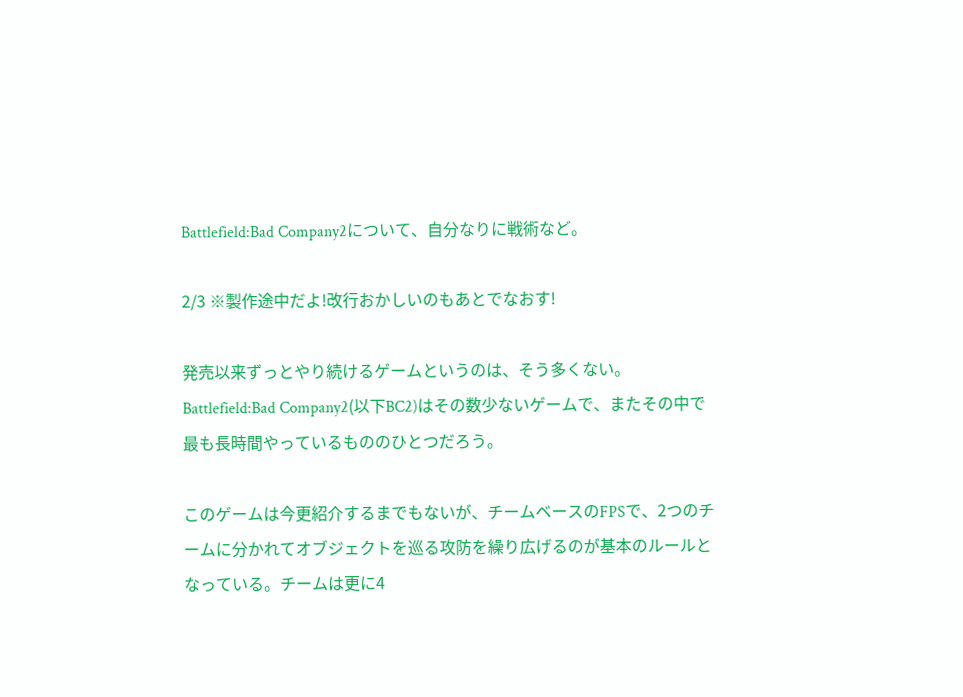Battlefield:Bad Company2について、自分なりに戦術など。

2/3 ※製作途中だよ!改行おかしいのもあとでなおす!

発売以来ずっとやり続けるゲームというのは、そう多くない。
Battlefield:Bad Company2(以下BC2)はその数少ないゲームで、またその中で最も長時間やっているもののひとつだろう。

このゲームは今更紹介するまでもないが、チームベースのFPSで、2つのチームに分かれてオブジェクトを巡る攻防を繰り広げるのが基本のルールとなっている。チームは更に4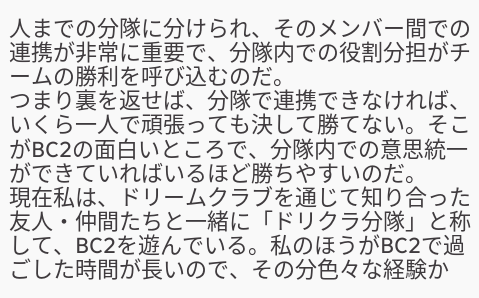人までの分隊に分けられ、そのメンバー間での連携が非常に重要で、分隊内での役割分担がチームの勝利を呼び込むのだ。
つまり裏を返せば、分隊で連携できなければ、いくら一人で頑張っても決して勝てない。そこがBC2の面白いところで、分隊内での意思統一ができていればいるほど勝ちやすいのだ。
現在私は、ドリームクラブを通じて知り合った友人・仲間たちと一緒に「ドリクラ分隊」と称して、BC2を遊んでいる。私のほうがBC2で過ごした時間が長いので、その分色々な経験か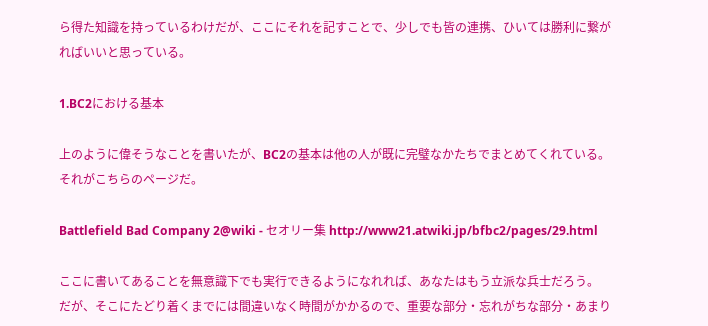ら得た知識を持っているわけだが、ここにそれを記すことで、少しでも皆の連携、ひいては勝利に繋がればいいと思っている。

1.BC2における基本

上のように偉そうなことを書いたが、BC2の基本は他の人が既に完璧なかたちでまとめてくれている。それがこちらのページだ。

Battlefield Bad Company 2@wiki - セオリー集 http://www21.atwiki.jp/bfbc2/pages/29.html

ここに書いてあることを無意識下でも実行できるようになれれば、あなたはもう立派な兵士だろう。
だが、そこにたどり着くまでには間違いなく時間がかかるので、重要な部分・忘れがちな部分・あまり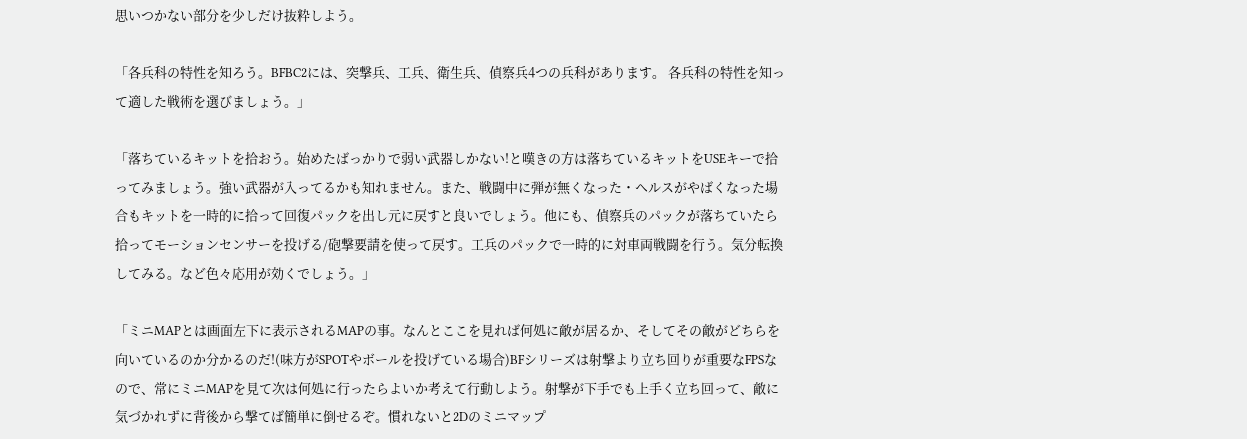思いつかない部分を少しだけ抜粋しよう。

「各兵科の特性を知ろう。BFBC2には、突撃兵、工兵、衛生兵、偵察兵4つの兵科があります。 各兵科の特性を知って適した戦術を選びましょう。」

「落ちているキットを拾おう。始めたばっかりで弱い武器しかない!と嘆きの方は落ちているキットをUSEキーで拾ってみましょう。強い武器が入ってるかも知れません。また、戦闘中に弾が無くなった・ヘルスがやばくなった場合もキットを一時的に拾って回復パックを出し元に戻すと良いでしょう。他にも、偵察兵のパックが落ちていたら拾ってモーションセンサーを投げる/砲撃要請を使って戻す。工兵のパックで一時的に対車両戦闘を行う。気分転換してみる。など色々応用が効くでしょう。」

「ミニMAPとは画面左下に表示されるMAPの事。なんとここを見れば何処に敵が居るか、そしてその敵がどちらを向いているのか分かるのだ!(味方がSPOTやボールを投げている場合)BFシリーズは射撃より立ち回りが重要なFPSなので、常にミニMAPを見て次は何処に行ったらよいか考えて行動しよう。射撃が下手でも上手く立ち回って、敵に気づかれずに背後から撃てば簡単に倒せるぞ。慣れないと2Dのミニマップ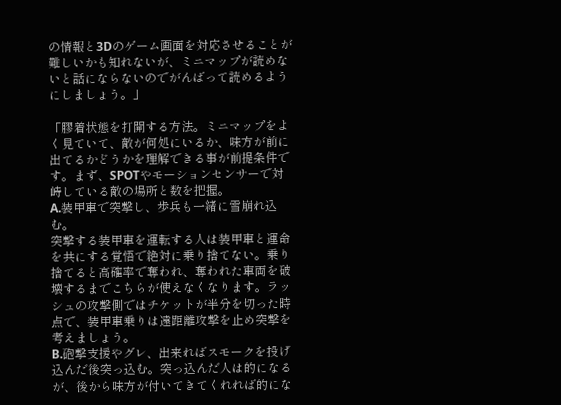の情報と3Dのゲーム画面を対応させることが難しいかも知れないが、ミニマップが読めないと話にならないのでがんばって読めるようにしましょう。」

「膠着状態を打開する方法。ミニマップをよく見ていて、敵が何処にいるか、味方が前に出てるかどうかを理解できる事が前提条件です。まず、SPOTやモーションセンサーで対峙している敵の場所と数を把握。
A.装甲車で突撃し、歩兵も一緒に雪崩れ込む。
突撃する装甲車を運転する人は装甲車と運命を共にする覚悟で絶対に乗り捨てない。乗り捨てると高確率で奪われ、奪われた車両を破壊するまでこちらが使えなくなります。ラッシュの攻撃側ではチケットが半分を切った時点で、装甲車乗りは遠距離攻撃を止め突撃を考えましょう。
B.砲撃支援やグレ、出来ればスモークを投げ込んだ後突っ込む。突っ込んだ人は的になるが、後から味方が付いてきてくれれば的にな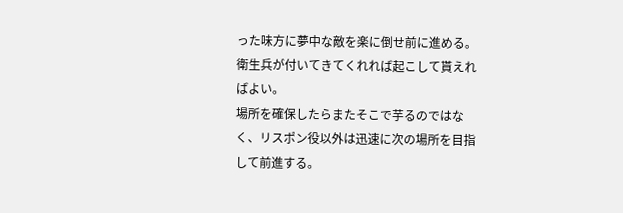った味方に夢中な敵を楽に倒せ前に進める。衛生兵が付いてきてくれれば起こして貰えればよい。
場所を確保したらまたそこで芋るのではなく、リスポン役以外は迅速に次の場所を目指して前進する。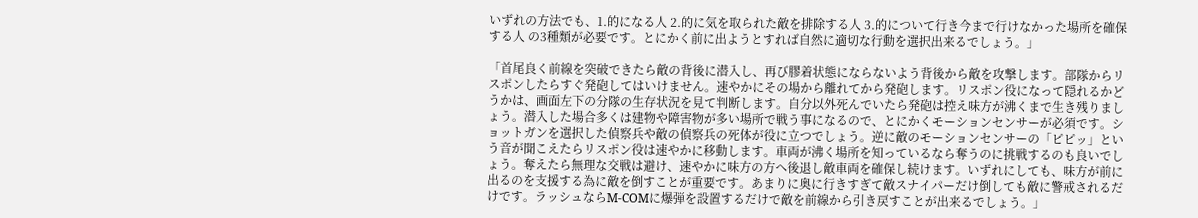いずれの方法でも、1.的になる人 2.的に気を取られた敵を排除する人 3.的について行き今まで行けなかった場所を確保する人 の3種類が必要です。とにかく前に出ようとすれば自然に適切な行動を選択出来るでしょう。」

「首尾良く前線を突破できたら敵の背後に潜入し、再び膠着状態にならないよう背後から敵を攻撃します。部隊からリスポンしたらすぐ発砲してはいけません。速やかにその場から離れてから発砲します。リスポン役になって隠れるかどうかは、画面左下の分隊の生存状況を見て判断します。自分以外死んでいたら発砲は控え味方が沸くまで生き残りましょう。潜入した場合多くは建物や障害物が多い場所で戦う事になるので、とにかくモーションセンサーが必須です。ショットガンを選択した偵察兵や敵の偵察兵の死体が役に立つでしょう。逆に敵のモーションセンサーの「ピピッ」という音が聞こえたらリスポン役は速やかに移動します。車両が沸く場所を知っているなら奪うのに挑戦するのも良いでしょう。奪えたら無理な交戦は避け、速やかに味方の方へ後退し敵車両を確保し続けます。いずれにしても、味方が前に出るのを支援する為に敵を倒すことが重要です。あまりに奥に行きすぎて敵スナイパーだけ倒しても敵に警戒されるだけです。ラッシュならM-COMに爆弾を設置するだけで敵を前線から引き戻すことが出来るでしょう。」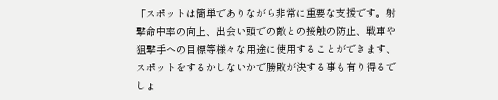「スポットは簡単でありながら非常に重要な支援です。射撃命中率の向上、出会い頭での敵との接触の防止、戦車や狙撃手への目標等様々な用途に使用することができます、スポットをするかしないかで勝敗が決する事も有り得るでしょ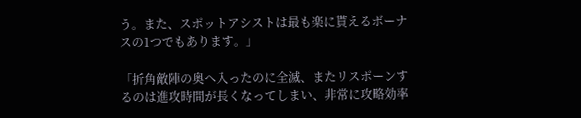う。また、スポットアシストは最も楽に貰えるボーナスの1つでもあります。」

「折角敵陣の奥へ入ったのに全滅、またリスポーンするのは進攻時間が長くなってしまい、非常に攻略効率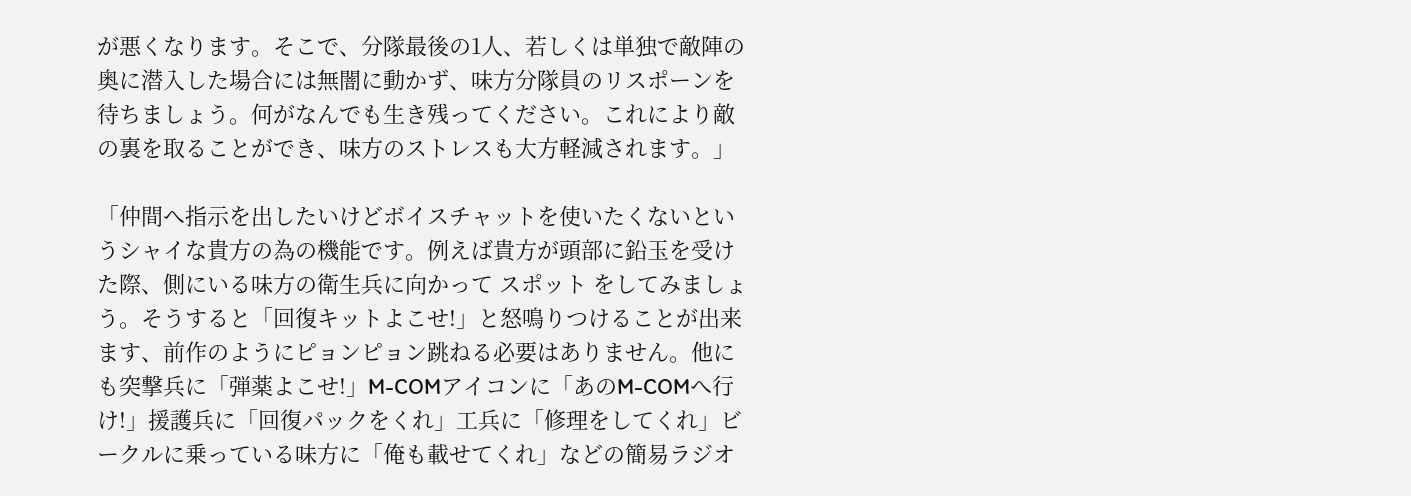が悪くなります。そこで、分隊最後の1人、若しくは単独で敵陣の奥に潜入した場合には無闇に動かず、味方分隊員のリスポーンを待ちましょう。何がなんでも生き残ってください。これにより敵の裏を取ることができ、味方のストレスも大方軽減されます。」

「仲間へ指示を出したいけどボイスチャットを使いたくないというシャイな貴方の為の機能です。例えば貴方が頭部に鉛玉を受けた際、側にいる味方の衛生兵に向かって スポット をしてみましょう。そうすると「回復キットよこせ!」と怒鳴りつけることが出来ます、前作のようにピョンピョン跳ねる必要はありません。他にも突撃兵に「弾薬よこせ!」M-COMアイコンに「あのM-COMへ行け!」援護兵に「回復パックをくれ」工兵に「修理をしてくれ」ビークルに乗っている味方に「俺も載せてくれ」などの簡易ラジオ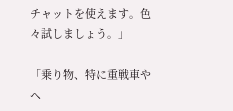チャットを使えます。色々試しましょう。」

「乗り物、特に重戦車やヘ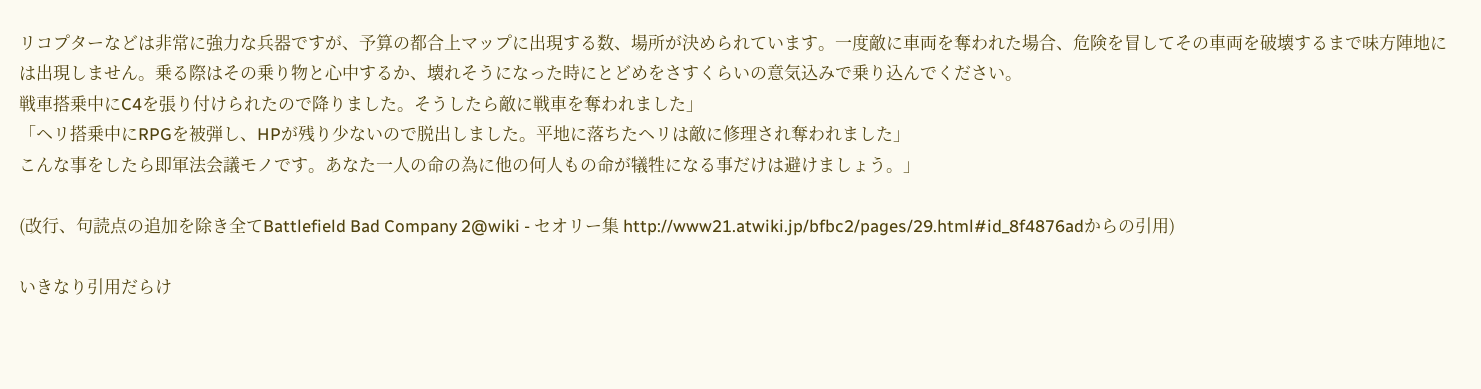リコプターなどは非常に強力な兵器ですが、予算の都合上マップに出現する数、場所が決められています。一度敵に車両を奪われた場合、危険を冒してその車両を破壊するまで味方陣地には出現しません。乗る際はその乗り物と心中するか、壊れそうになった時にとどめをさすくらいの意気込みで乗り込んでください。
戦車搭乗中にC4を張り付けられたので降りました。そうしたら敵に戦車を奪われました」
「ヘリ搭乗中にRPGを被弾し、HPが残り少ないので脱出しました。平地に落ちたヘリは敵に修理され奪われました」
こんな事をしたら即軍法会議モノです。あなた一人の命の為に他の何人もの命が犠牲になる事だけは避けましょう。」

(改行、句読点の追加を除き全てBattlefield Bad Company 2@wiki - セオリー集 http://www21.atwiki.jp/bfbc2/pages/29.html#id_8f4876adからの引用)

いきなり引用だらけ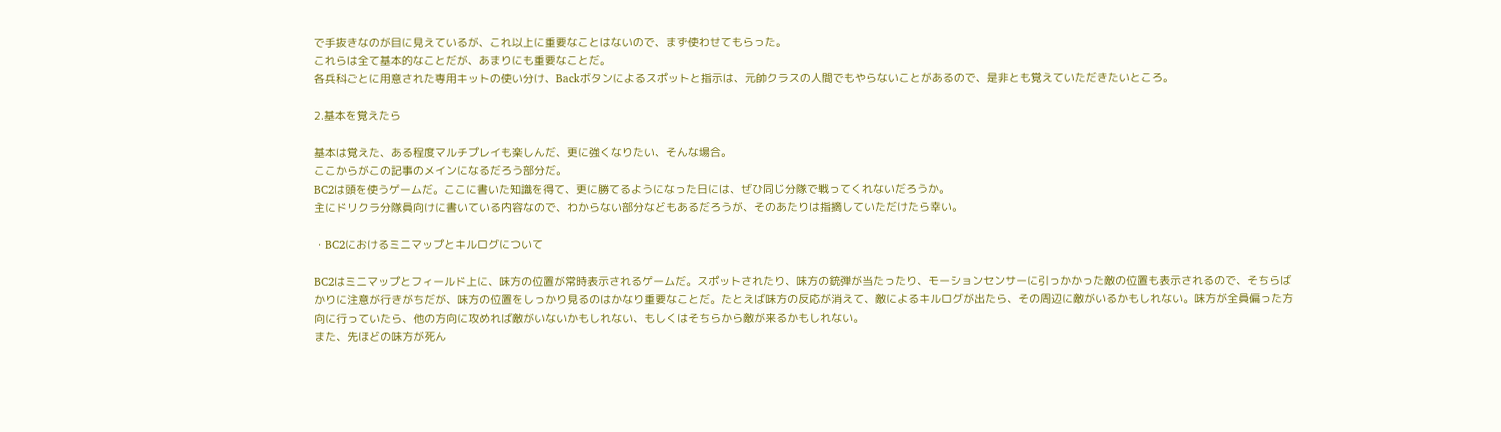で手抜きなのが目に見えているが、これ以上に重要なことはないので、まず使わせてもらった。
これらは全て基本的なことだが、あまりにも重要なことだ。
各兵科ごとに用意された専用キットの使い分け、Backボタンによるスポットと指示は、元帥クラスの人間でもやらないことがあるので、是非とも覚えていただきたいところ。

2.基本を覚えたら

基本は覚えた、ある程度マルチプレイも楽しんだ、更に強くなりたい、そんな場合。
ここからがこの記事のメインになるだろう部分だ。
BC2は頭を使うゲームだ。ここに書いた知識を得て、更に勝てるようになった日には、ぜひ同じ分隊で戦ってくれないだろうか。
主にドリクラ分隊員向けに書いている内容なので、わからない部分などもあるだろうが、そのあたりは指摘していただけたら幸い。

・BC2におけるミニマップとキルログについて

BC2はミニマップとフィールド上に、味方の位置が常時表示されるゲームだ。スポットされたり、味方の銃弾が当たったり、モーションセンサーに引っかかった敵の位置も表示されるので、そちらばかりに注意が行きがちだが、味方の位置をしっかり見るのはかなり重要なことだ。たとえば味方の反応が消えて、敵によるキルログが出たら、その周辺に敵がいるかもしれない。味方が全員偏った方向に行っていたら、他の方向に攻めれば敵がいないかもしれない、もしくはそちらから敵が来るかもしれない。
また、先ほどの味方が死ん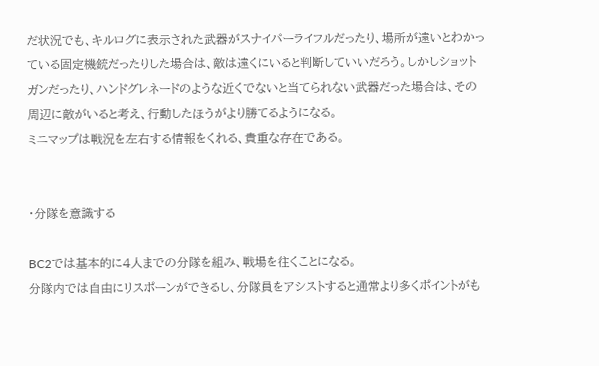だ状況でも、キルログに表示された武器がスナイパーライフルだったり、場所が遠いとわかっている固定機銃だったりした場合は、敵は遠くにいると判断していいだろう。しかしショットガンだったり、ハンドグレネードのような近くでないと当てられない武器だった場合は、その周辺に敵がいると考え、行動したほうがより勝てるようになる。
ミニマップは戦況を左右する情報をくれる、貴重な存在である。


・分隊を意識する

BC2では基本的に4人までの分隊を組み、戦場を往くことになる。
分隊内では自由にリスポーンができるし、分隊員をアシストすると通常より多くポイントがも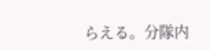らえる。分隊内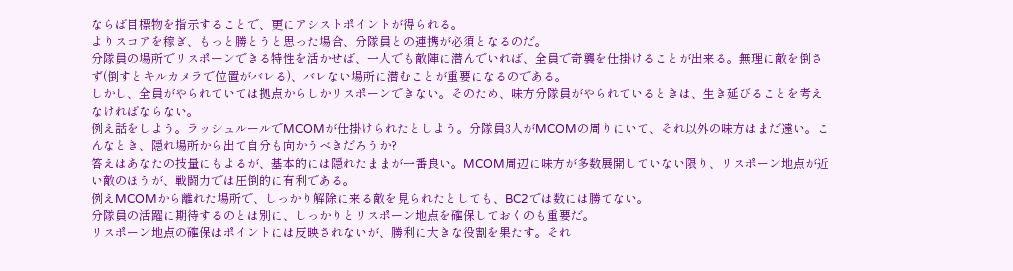ならば目標物を指示することで、更にアシストポイントが得られる。
よりスコアを稼ぎ、もっと勝とうと思った場合、分隊員との連携が必須となるのだ。
分隊員の場所でリスポーンできる特性を活かせば、一人でも敵陣に潜んでいれば、全員で奇襲を仕掛けることが出来る。無理に敵を倒さず(倒すとキルカメラで位置がバレる)、バレない場所に潜むことが重要になるのである。
しかし、全員がやられていては拠点からしかリスポーンできない。そのため、味方分隊員がやられているときは、生き延びることを考えなければならない。
例え話をしよう。ラッシュルールでMCOMが仕掛けられたとしよう。分隊員3人がMCOMの周りにいて、それ以外の味方はまだ遠い。こんなとき、隠れ場所から出て自分も向かうべきだろうか?
答えはあなたの技量にもよるが、基本的には隠れたままが一番良い。MCOM周辺に味方が多数展開していない限り、リスポーン地点が近い敵のほうが、戦闘力では圧倒的に有利である。
例えMCOMから離れた場所で、しっかり解除に来る敵を見られたとしても、BC2では数には勝てない。
分隊員の活躍に期待するのとは別に、しっかりとリスポーン地点を確保しておくのも重要だ。
リスポーン地点の確保はポイントには反映されないが、勝利に大きな役割を果たす。それ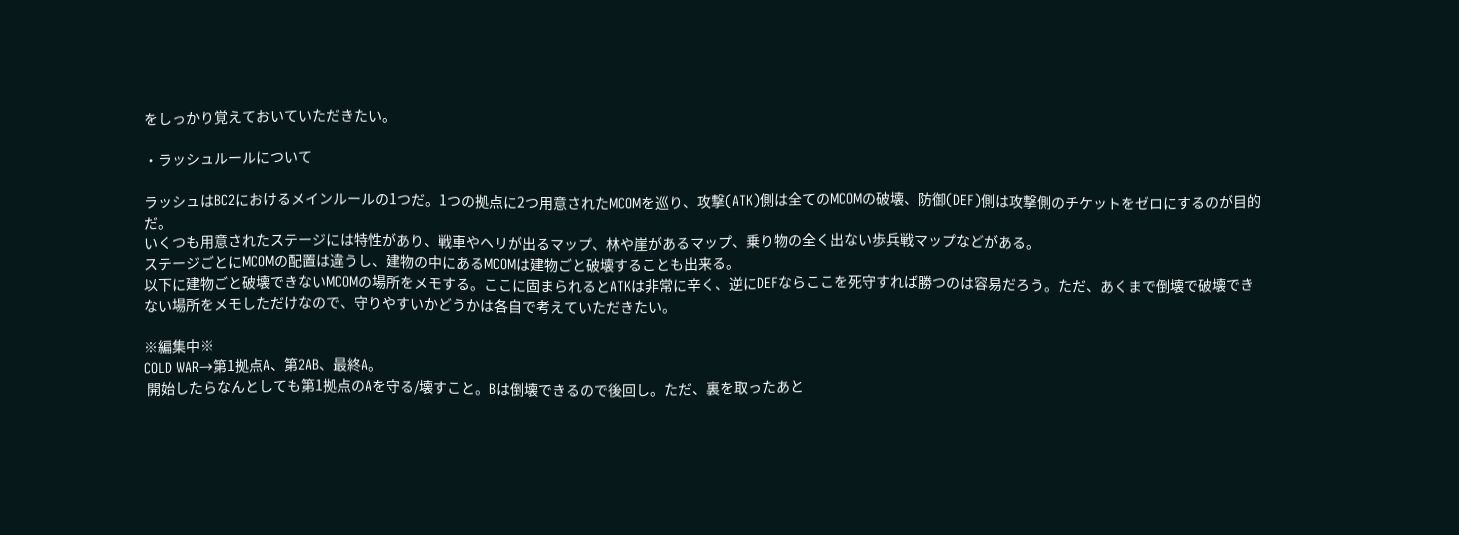をしっかり覚えておいていただきたい。

・ラッシュルールについて

ラッシュはBC2におけるメインルールの1つだ。1つの拠点に2つ用意されたMCOMを巡り、攻撃(ATK)側は全てのMCOMの破壊、防御(DEF)側は攻撃側のチケットをゼロにするのが目的だ。
いくつも用意されたステージには特性があり、戦車やヘリが出るマップ、林や崖があるマップ、乗り物の全く出ない歩兵戦マップなどがある。
ステージごとにMCOMの配置は違うし、建物の中にあるMCOMは建物ごと破壊することも出来る。
以下に建物ごと破壊できないMCOMの場所をメモする。ここに固まられるとATKは非常に辛く、逆にDEFならここを死守すれば勝つのは容易だろう。ただ、あくまで倒壊で破壊できない場所をメモしただけなので、守りやすいかどうかは各自で考えていただきたい。

※編集中※
COLD WAR→第1拠点A、第2AB、最終A。
 開始したらなんとしても第1拠点のAを守る/壊すこと。Bは倒壊できるので後回し。ただ、裏を取ったあと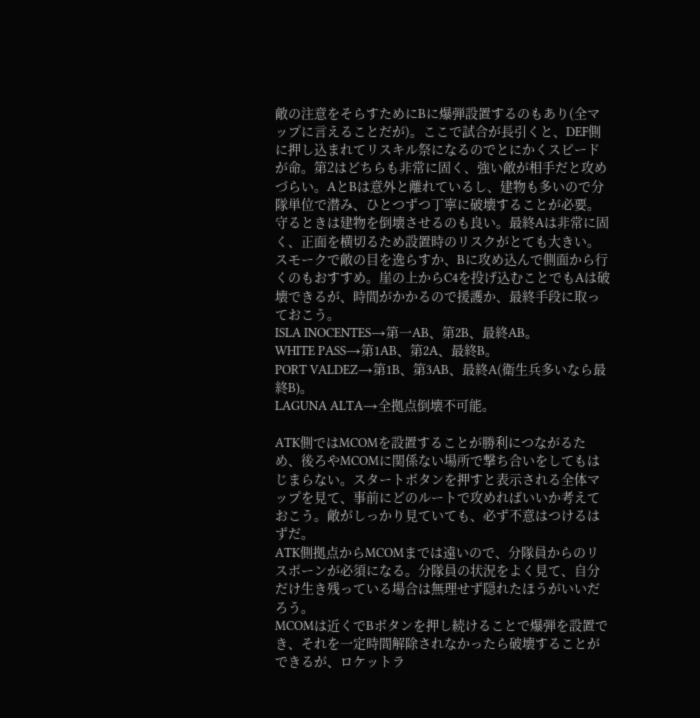敵の注意をそらすためにBに爆弾設置するのもあり(全マップに言えることだが)。ここで試合が長引くと、DEF側に押し込まれてリスキル祭になるのでとにかくスピードが命。第2はどちらも非常に固く、強い敵が相手だと攻めづらい。AとBは意外と離れているし、建物も多いので分隊単位で潜み、ひとつずつ丁寧に破壊することが必要。守るときは建物を倒壊させるのも良い。最終Aは非常に固く、正面を横切るため設置時のリスクがとても大きい。スモークで敵の目を逸らすか、Bに攻め込んで側面から行くのもおすすめ。崖の上からC4を投げ込むことでもAは破壊できるが、時間がかかるので援護か、最終手段に取っておこう。
ISLA INOCENTES→第一AB、第2B、最終AB。
WHITE PASS→第1AB、第2A、最終B。
PORT VALDEZ→第1B、第3AB、最終A(衛生兵多いなら最終B)。
LAGUNA ALTA→全拠点倒壊不可能。

ATK側ではMCOMを設置することが勝利につながるため、後ろやMCOMに関係ない場所で撃ち合いをしてもはじまらない。スタートボタンを押すと表示される全体マップを見て、事前にどのルートで攻めればいいか考えておこう。敵がしっかり見ていても、必ず不意はつけるはずだ。
ATK側拠点からMCOMまでは遠いので、分隊員からのリスポーンが必須になる。分隊員の状況をよく見て、自分だけ生き残っている場合は無理せず隠れたほうがいいだろう。
MCOMは近くでBボタンを押し続けることで爆弾を設置でき、それを一定時間解除されなかったら破壊することができるが、ロケットラ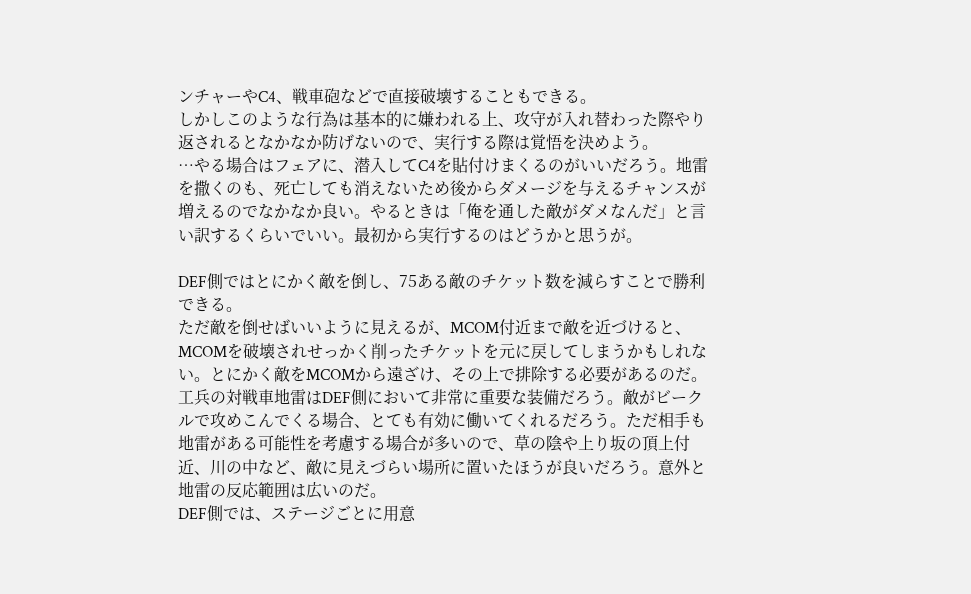ンチャーやC4、戦車砲などで直接破壊することもできる。
しかしこのような行為は基本的に嫌われる上、攻守が入れ替わった際やり返されるとなかなか防げないので、実行する際は覚悟を決めよう。
…やる場合はフェアに、潜入してC4を貼付けまくるのがいいだろう。地雷を撒くのも、死亡しても消えないため後からダメージを与えるチャンスが増えるのでなかなか良い。やるときは「俺を通した敵がダメなんだ」と言い訳するくらいでいい。最初から実行するのはどうかと思うが。

DEF側ではとにかく敵を倒し、75ある敵のチケット数を減らすことで勝利できる。
ただ敵を倒せばいいように見えるが、MCOM付近まで敵を近づけると、MCOMを破壊されせっかく削ったチケットを元に戻してしまうかもしれない。とにかく敵をMCOMから遠ざけ、その上で排除する必要があるのだ。
工兵の対戦車地雷はDEF側において非常に重要な装備だろう。敵がビークルで攻めこんでくる場合、とても有効に働いてくれるだろう。ただ相手も地雷がある可能性を考慮する場合が多いので、草の陰や上り坂の頂上付近、川の中など、敵に見えづらい場所に置いたほうが良いだろう。意外と地雷の反応範囲は広いのだ。
DEF側では、ステージごとに用意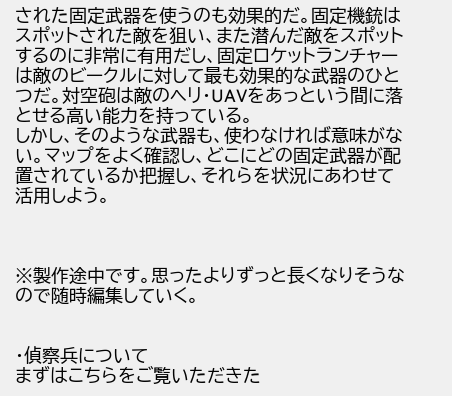された固定武器を使うのも効果的だ。固定機銃はスポットされた敵を狙い、また潜んだ敵をスポットするのに非常に有用だし、固定ロケットランチャーは敵のビークルに対して最も効果的な武器のひとつだ。対空砲は敵のヘリ・UAVをあっという間に落とせる高い能力を持っている。
しかし、そのような武器も、使わなければ意味がない。マップをよく確認し、どこにどの固定武器が配置されているか把握し、それらを状況にあわせて活用しよう。



※製作途中です。思ったよりずっと長くなりそうなので随時編集していく。


・偵察兵について
まずはこちらをご覧いただきた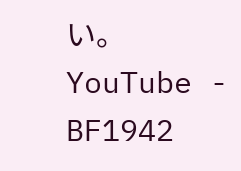い。YouTube - BF1942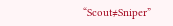“Scout≠Sniper”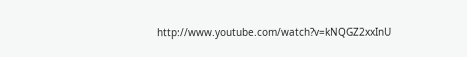http://www.youtube.com/watch?v=kNQGZ2xxInU